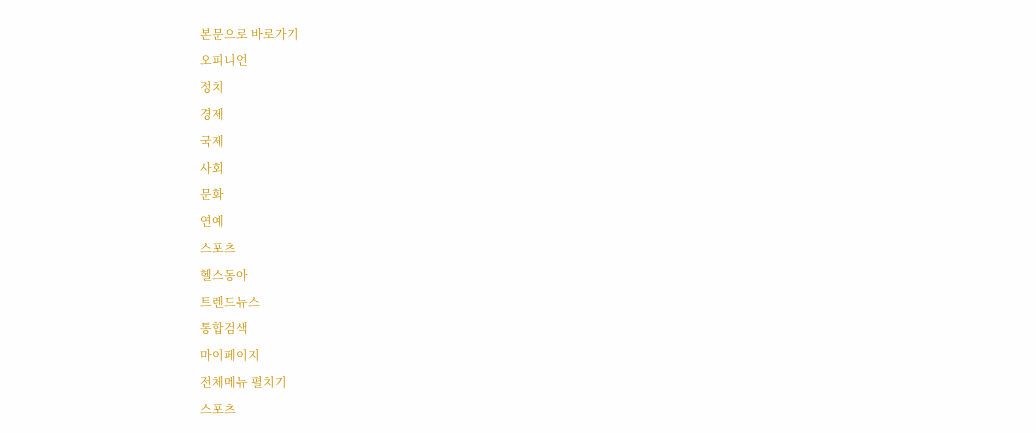본문으로 바로가기
오피니언
정치
경제
국제
사회
문화
연예
스포츠
헬스동아
트렌드뉴스
통합검색
마이페이지
전체메뉴 펼치기
스포츠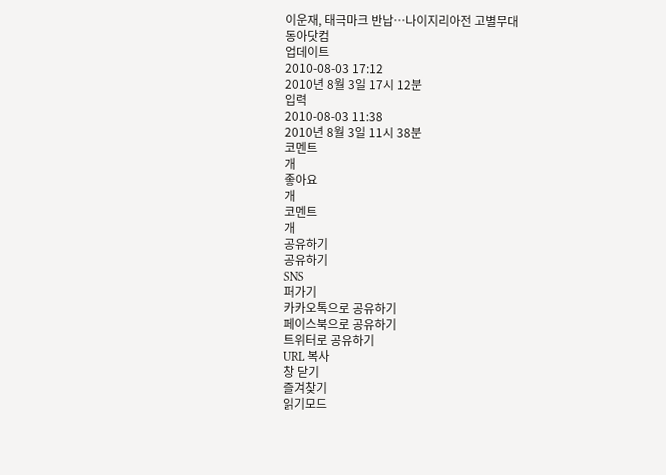이운재, 태극마크 반납…나이지리아전 고별무대
동아닷컴
업데이트
2010-08-03 17:12
2010년 8월 3일 17시 12분
입력
2010-08-03 11:38
2010년 8월 3일 11시 38분
코멘트
개
좋아요
개
코멘트
개
공유하기
공유하기
SNS
퍼가기
카카오톡으로 공유하기
페이스북으로 공유하기
트위터로 공유하기
URL 복사
창 닫기
즐겨찾기
읽기모드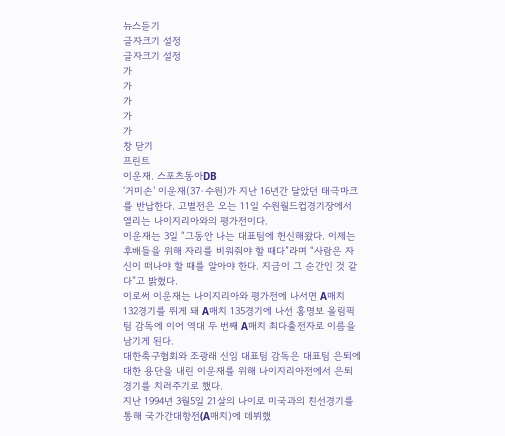뉴스듣기
글자크기 설정
글자크기 설정
가
가
가
가
가
창 닫기
프린트
이운재. 스포츠동아DB
‘거미손’ 이운재(37·수원)가 지난 16년간 달았던 태극마크를 반납한다. 고별전은 오는 11일 수원월드컵경기장에서 열리는 나이지리아와의 평가전이다.
이운재는 3일 “그동안 나는 대표팀에 헌신해왔다. 이제는 후배들을 위해 자리를 비워줘야 할 때다”라며 “사람은 자신이 떠나야 할 때를 알아야 한다. 지금이 그 순간인 것 같다”고 밝혔다.
이로써 이운재는 나이지리아와 평가전에 나서면 A매치 132경기를 뛰게 돼 A매치 135경기에 나선 홍명보 올림픽팀 감독에 이어 역대 두 번째 A매치 최다출전자로 이름을 남기게 된다.
대한축구협회와 조광래 신임 대표팀 감독은 대표팀 은퇴에 대한 용단을 내린 이운재를 위해 나이지리아전에서 은퇴경기를 치러주기로 했다.
지난 1994년 3월5일 21살의 나이로 미국과의 친선경기를 통해 국가간대항전(A매치)에 데뷔했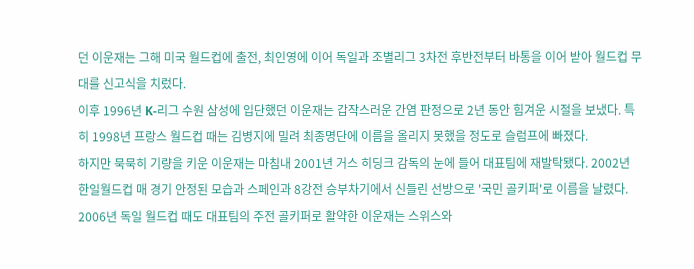던 이운재는 그해 미국 월드컵에 출전, 최인영에 이어 독일과 조별리그 3차전 후반전부터 바통을 이어 받아 월드컵 무대를 신고식을 치렀다.
이후 1996년 K-리그 수원 삼성에 입단했던 이운재는 갑작스러운 간염 판정으로 2년 동안 힘겨운 시절을 보냈다. 특히 1998년 프랑스 월드컵 때는 김병지에 밀려 최종명단에 이름을 올리지 못했을 정도로 슬럼프에 빠졌다.
하지만 묵묵히 기량을 키운 이운재는 마침내 2001년 거스 히딩크 감독의 눈에 들어 대표팀에 재발탁됐다. 2002년 한일월드컵 매 경기 안정된 모습과 스페인과 8강전 승부차기에서 신들린 선방으로 '국민 골키퍼'로 이름을 날렸다.
2006년 독일 월드컵 때도 대표팀의 주전 골키퍼로 활약한 이운재는 스위스와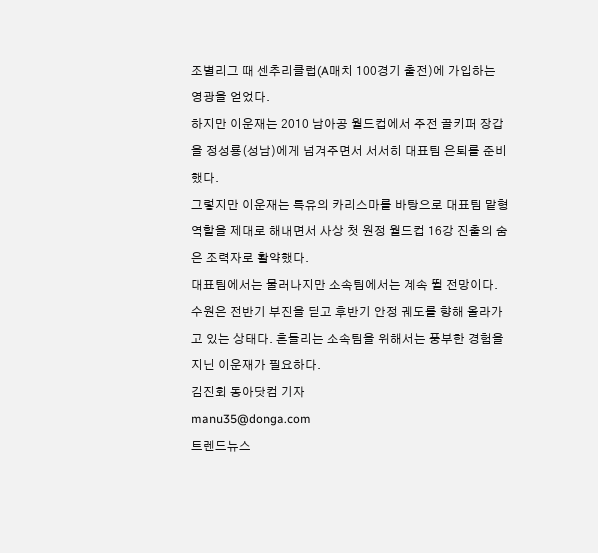조별리그 때 센추리클럽(A매치 100경기 출전)에 가입하는 영광을 얻었다.
하지만 이운재는 2010 남아공 월드컵에서 주전 골키퍼 장갑을 정성룡(성남)에게 넘겨주면서 서서히 대표팀 은퇴를 준비했다.
그렇지만 이운재는 특유의 카리스마를 바탕으로 대표팀 맡형 역할을 제대로 해내면서 사상 첫 원정 월드컵 16강 진출의 숨은 조력자로 활약했다.
대표팀에서는 물러나지만 소속팀에서는 계속 뛸 전망이다. 수원은 전반기 부진을 딛고 후반기 안정 궤도를 향해 올라가고 있는 상태다. 흔들리는 소속팀을 위해서는 풍부한 경험을 지닌 이운재가 필요하다.
김진회 동아닷컴 기자
manu35@donga.com
트렌드뉴스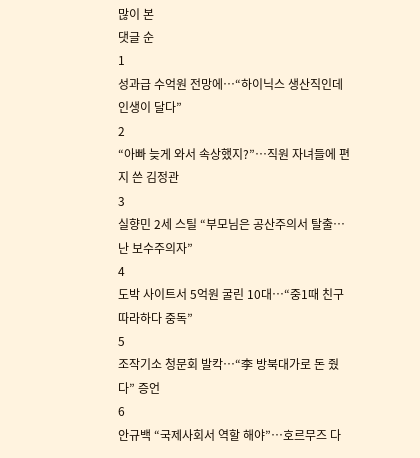많이 본
댓글 순
1
성과급 수억원 전망에…“하이닉스 생산직인데 인생이 달다”
2
“아빠 늦게 와서 속상했지?”…직원 자녀들에 편지 쓴 김정관
3
실향민 2세 스틸 “부모님은 공산주의서 탈출… 난 보수주의자”
4
도박 사이트서 5억원 굴린 10대…“중1때 친구 따라하다 중독”
5
조작기소 청문회 발칵…“李 방북대가로 돈 줬다” 증언
6
안규백 “국제사회서 역할 해야”…호르무즈 다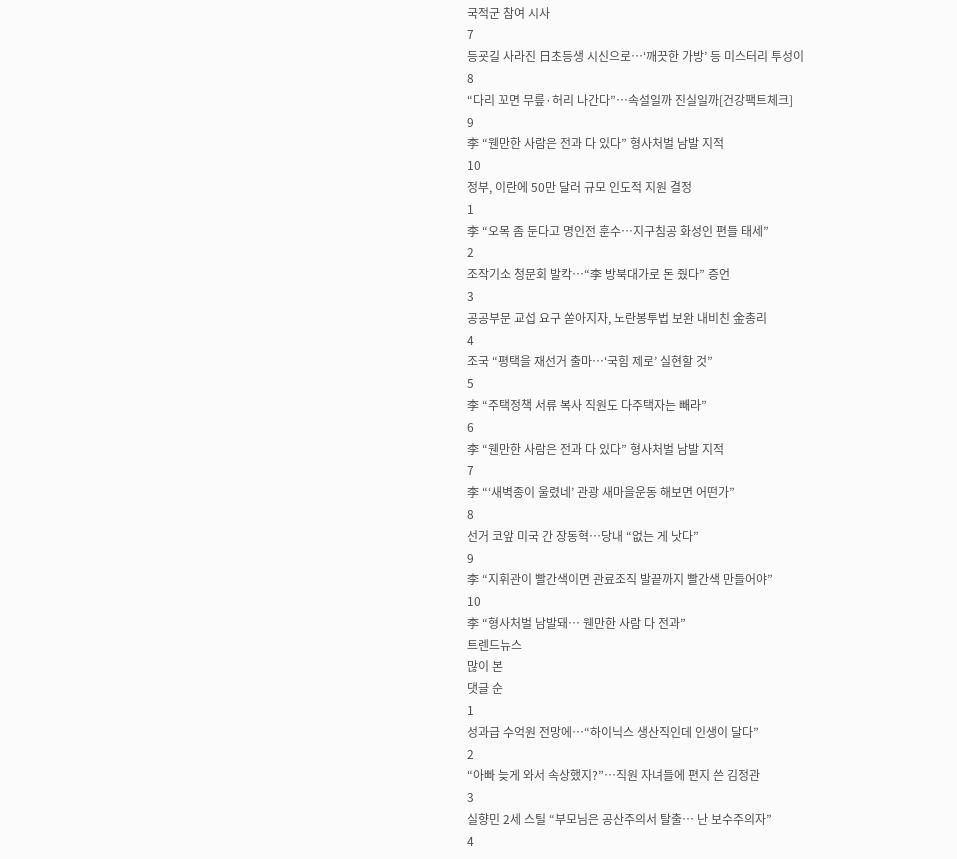국적군 참여 시사
7
등굣길 사라진 日초등생 시신으로…‘깨끗한 가방’ 등 미스터리 투성이
8
“다리 꼬면 무릎·허리 나간다”…속설일까 진실일까[건강팩트체크]
9
李 “웬만한 사람은 전과 다 있다” 형사처벌 남발 지적
10
정부, 이란에 50만 달러 규모 인도적 지원 결정
1
李 “오목 좀 둔다고 명인전 훈수…지구침공 화성인 편들 태세”
2
조작기소 청문회 발칵…“李 방북대가로 돈 줬다” 증언
3
공공부문 교섭 요구 쏟아지자, 노란봉투법 보완 내비친 金총리
4
조국 “평택을 재선거 출마…‘국힘 제로’ 실현할 것”
5
李 “주택정책 서류 복사 직원도 다주택자는 빼라”
6
李 “웬만한 사람은 전과 다 있다” 형사처벌 남발 지적
7
李 “‘새벽종이 울렸네’ 관광 새마을운동 해보면 어떤가”
8
선거 코앞 미국 간 장동혁…당내 “없는 게 낫다”
9
李 “지휘관이 빨간색이면 관료조직 발끝까지 빨간색 만들어야”
10
李 “형사처벌 남발돼… 웬만한 사람 다 전과”
트렌드뉴스
많이 본
댓글 순
1
성과급 수억원 전망에…“하이닉스 생산직인데 인생이 달다”
2
“아빠 늦게 와서 속상했지?”…직원 자녀들에 편지 쓴 김정관
3
실향민 2세 스틸 “부모님은 공산주의서 탈출… 난 보수주의자”
4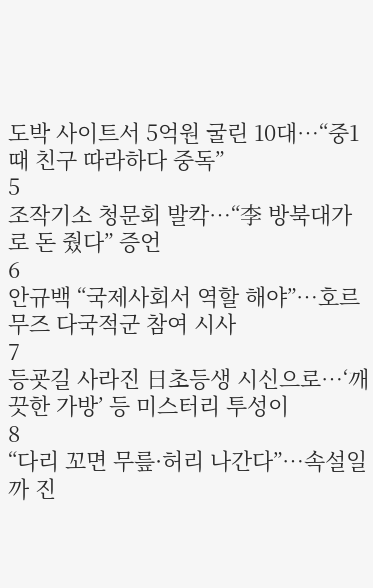도박 사이트서 5억원 굴린 10대…“중1때 친구 따라하다 중독”
5
조작기소 청문회 발칵…“李 방북대가로 돈 줬다” 증언
6
안규백 “국제사회서 역할 해야”…호르무즈 다국적군 참여 시사
7
등굣길 사라진 日초등생 시신으로…‘깨끗한 가방’ 등 미스터리 투성이
8
“다리 꼬면 무릎·허리 나간다”…속설일까 진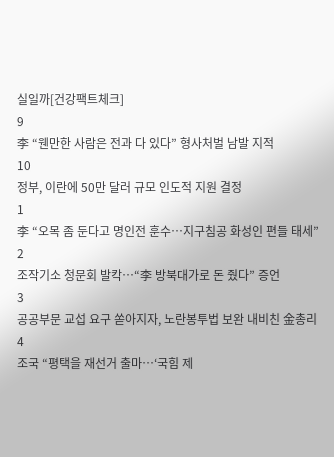실일까[건강팩트체크]
9
李 “웬만한 사람은 전과 다 있다” 형사처벌 남발 지적
10
정부, 이란에 50만 달러 규모 인도적 지원 결정
1
李 “오목 좀 둔다고 명인전 훈수…지구침공 화성인 편들 태세”
2
조작기소 청문회 발칵…“李 방북대가로 돈 줬다” 증언
3
공공부문 교섭 요구 쏟아지자, 노란봉투법 보완 내비친 金총리
4
조국 “평택을 재선거 출마…‘국힘 제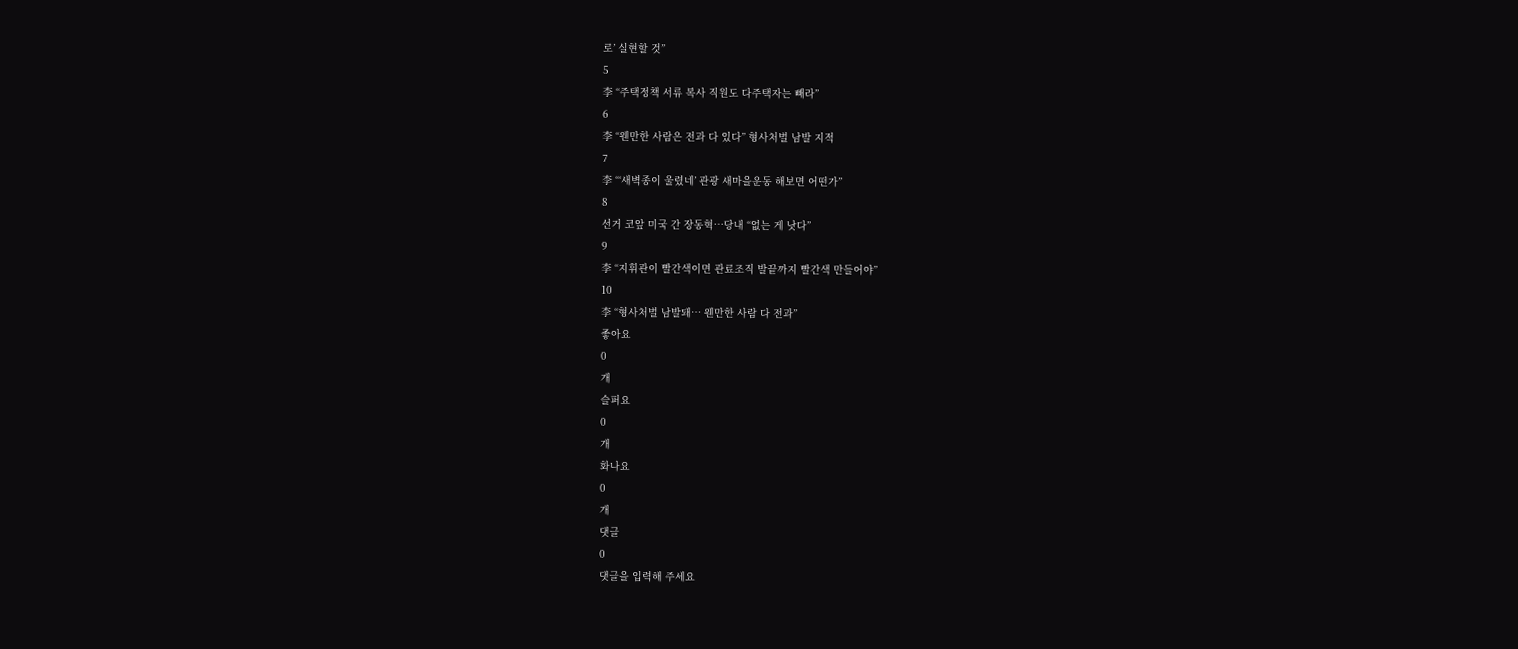로’ 실현할 것”
5
李 “주택정책 서류 복사 직원도 다주택자는 빼라”
6
李 “웬만한 사람은 전과 다 있다” 형사처벌 남발 지적
7
李 “‘새벽종이 울렸네’ 관광 새마을운동 해보면 어떤가”
8
선거 코앞 미국 간 장동혁…당내 “없는 게 낫다”
9
李 “지휘관이 빨간색이면 관료조직 발끝까지 빨간색 만들어야”
10
李 “형사처벌 남발돼… 웬만한 사람 다 전과”
좋아요
0
개
슬퍼요
0
개
화나요
0
개
댓글
0
댓글을 입력해 주세요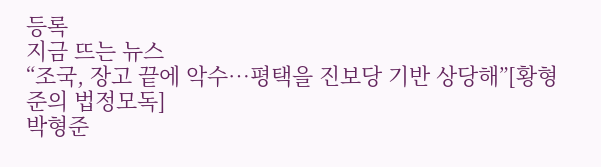등록
지금 뜨는 뉴스
“조국, 장고 끝에 악수…평택을 진보당 기반 상당해”[황형준의 법정모독]
박형준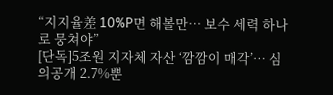“지지율差 10%P면 해볼만… 보수 세력 하나로 뭉쳐야”
[단독]5조원 지자체 자산 ‘깜깜이 매각’… 심의공개 2.7%뿐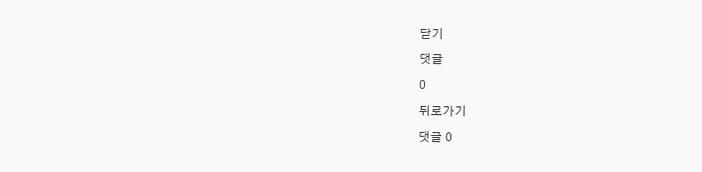닫기
댓글
0
뒤로가기
댓글 0